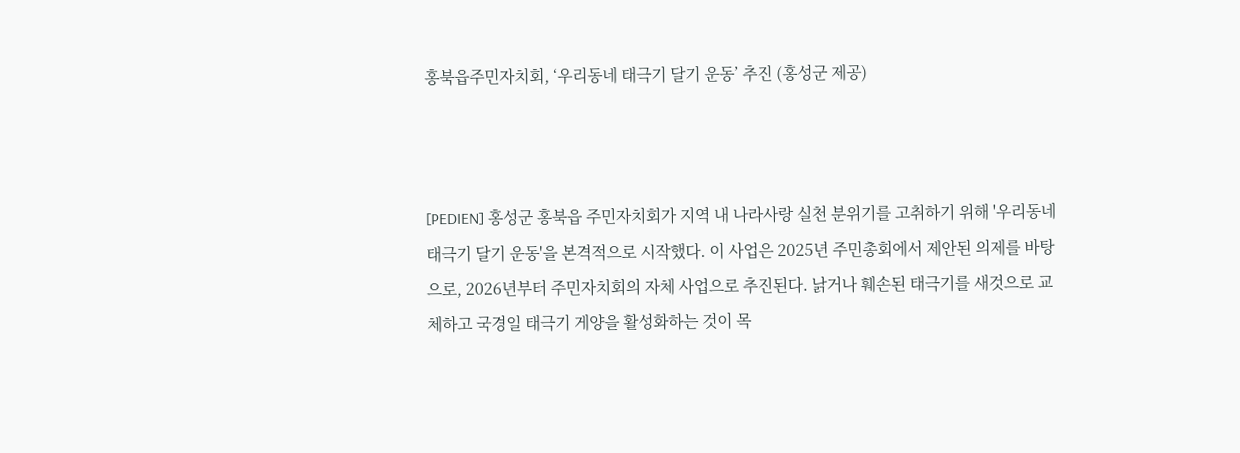홍북읍주민자치회, ‘우리동네 태극기 달기 운동’ 추진 (홍성군 제공)



[PEDIEN] 홍성군 홍북읍 주민자치회가 지역 내 나라사랑 실천 분위기를 고취하기 위해 '우리동네 태극기 달기 운동'을 본격적으로 시작했다. 이 사업은 2025년 주민총회에서 제안된 의제를 바탕으로, 2026년부터 주민자치회의 자체 사업으로 추진된다. 낡거나 훼손된 태극기를 새것으로 교체하고 국경일 태극기 게양을 활성화하는 것이 목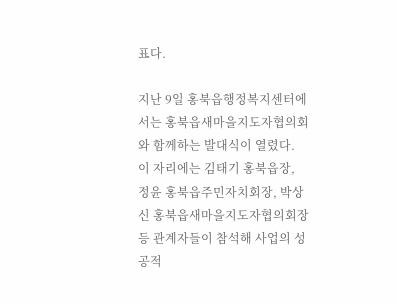표다.

지난 9일 홍북읍행정복지센터에서는 홍북읍새마을지도자협의회와 함께하는 발대식이 열렸다. 이 자리에는 김태기 홍북읍장, 정윤 홍북읍주민자치회장, 박상신 홍북읍새마을지도자협의회장 등 관계자들이 참석해 사업의 성공적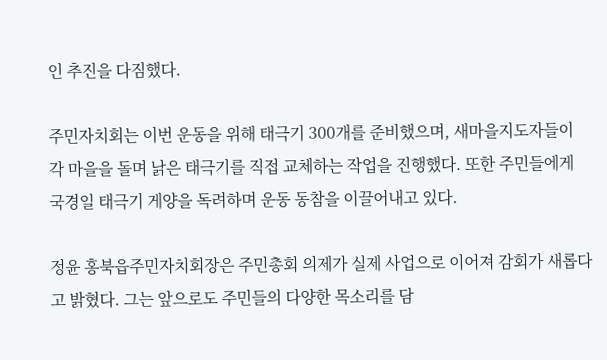인 추진을 다짐했다.

주민자치회는 이번 운동을 위해 태극기 300개를 준비했으며, 새마을지도자들이 각 마을을 돌며 낡은 태극기를 직접 교체하는 작업을 진행했다. 또한 주민들에게 국경일 태극기 게양을 독려하며 운동 동참을 이끌어내고 있다.

정윤 홍북읍주민자치회장은 주민총회 의제가 실제 사업으로 이어져 감회가 새롭다고 밝혔다. 그는 앞으로도 주민들의 다양한 목소리를 담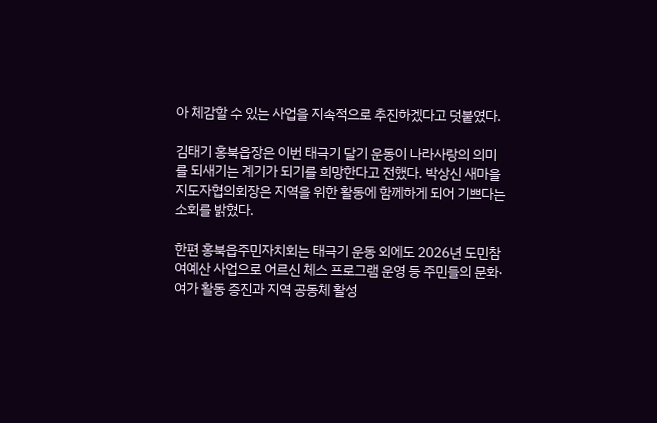아 체감할 수 있는 사업을 지속적으로 추진하겠다고 덧붙였다.

김태기 홍북읍장은 이번 태극기 달기 운동이 나라사랑의 의미를 되새기는 계기가 되기를 희망한다고 전했다. 박상신 새마을지도자협의회장은 지역을 위한 활동에 함께하게 되어 기쁘다는 소회를 밝혔다.

한편 홍북읍주민자치회는 태극기 운동 외에도 2026년 도민참여예산 사업으로 어르신 체스 프로그램 운영 등 주민들의 문화·여가 활동 증진과 지역 공동체 활성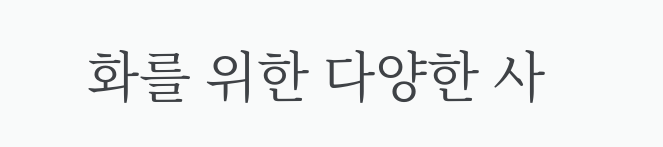화를 위한 다양한 사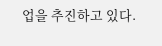업을 추진하고 있다.